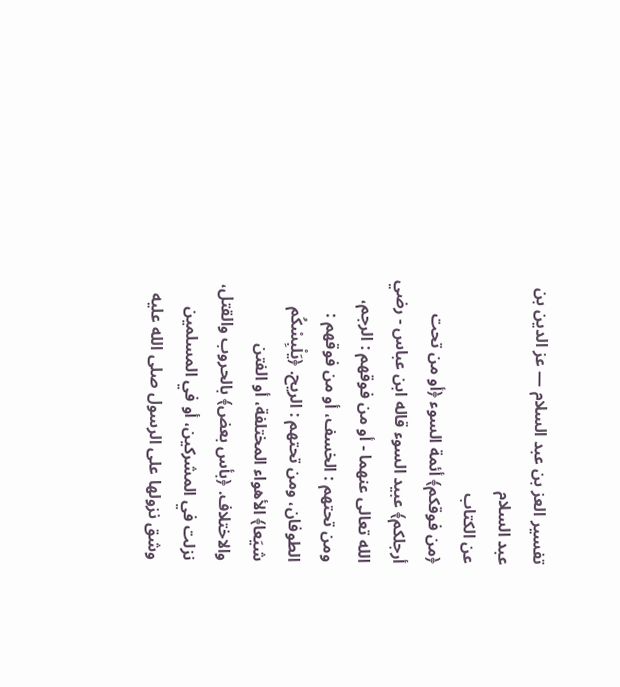تفسير العز بن عبد السلام — عز الدين بن عبد السلام
عن الكتاب
﴿من فوقكم﴾ أئمة السوء ﴿أو من تحت أرجلكم﴾ عبيد السوء قاله ابن عباس - رضي الله تعالى عنهما - أو من فوقهم : الرجم، ومن تحتهم : الخسف، أو من فوقهم : الطوفان، ومن تحتهم : الريح. ﴿يَلْبِسْكُم شيَعا﴾ الأهواء المختلفة، أو الفتن والاختلاف. ﴿بأس بعض﴾ بالحروب والقتل، نزلت في المشركين، أو في المسلمين وشق نزولها على الرسول صلى الله عليه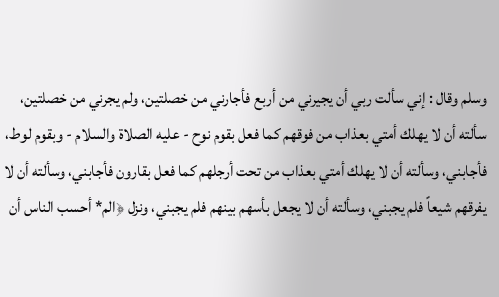وسلم وقال : إني سألت ربي أن يجيرني من أربع فأجارني من خصلتين، ولم يجرني من خصلتين، سألته أن لا يهلك أمتي بعذاب من فوقهم كما فعل بقوم نوح - عليه الصلاة والسلام - وبقوم لوط، فأجابني، وسألته أن لا يهلك أمتي بعذاب من تحت أرجلهم كما فعل بقارون فأجابني، وسألته أن لا يفرقهم شيعاً فلم يجبني، وسألته أن لا يجعل بأسهم بينهم فلم يجبني، ونزل ﴿الم* أحسب الناس أن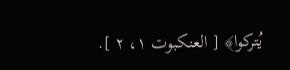يُتركوا﴾ [ العنكبوت ١، ٢ ].